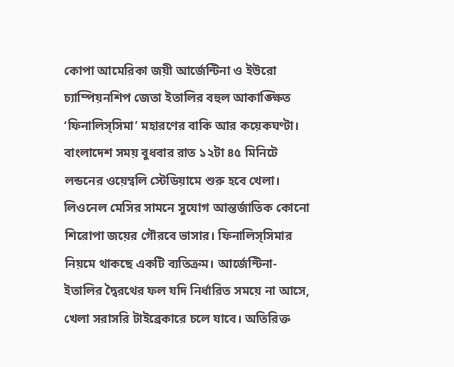কোপা আমেরিকা জয়ী আর্জেন্টিনা ও ইউরো চ্যাম্পিয়নশিপ জেতা ইতালির বহুল আকাঙ্ক্ষিত ‘ফিনালিস্সিমা’ মহারণের বাকি আর কয়েকঘণ্টা। বাংলাদেশ সময় বুধবার রাত ১২টা ৪৫ মিনিটে লন্ডনের ওয়েম্বলি স্টেডিয়ামে শুরু হবে খেলা।
লিওনেল মেসির সামনে সুযোগ আন্তর্জাতিক কোনো শিরোপা জয়ের গৌরবে ভাসার। ফিনালিস্সিমার নিয়মে থাকছে একটি ব্যতিক্রম। আর্জেন্টিনা-ইতালির দ্বৈরথের ফল যদি নির্ধারিত সময়ে না আসে, খেলা সরাসরি টাইব্রেকারে চলে যাবে। অতিরিক্ত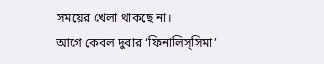সময়ের খেলা থাকছে না।
আগে কেবল দুবার ‘ফিনালিস্সিমা’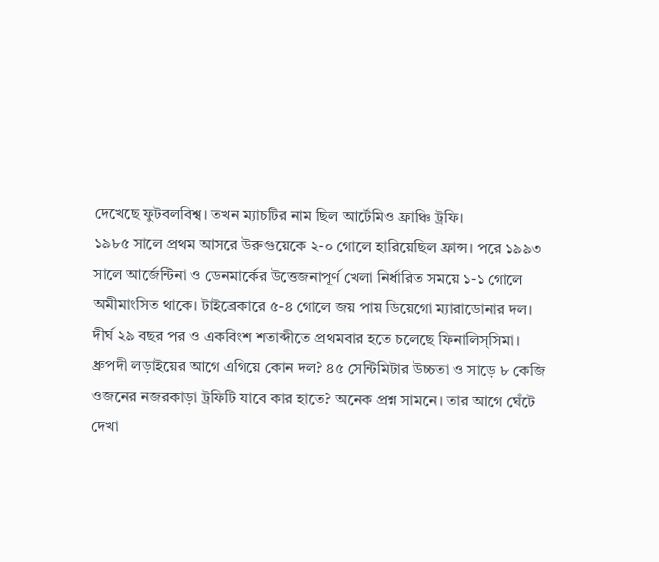দেখেছে ফুটবলবিশ্ব। তখন ম্যাচটির নাম ছিল আর্টেমিও ফ্রাঞ্চি ট্রফি।
১৯৮৫ সালে প্রথম আসরে উরুগুয়েকে ২-০ গোলে হারিয়েছিল ফ্রান্স। পরে ১৯৯৩ সালে আর্জেন্টিনা ও ডেনমার্কের উত্তেজনাপূর্ণ খেলা নির্ধারিত সময়ে ১-১ গোলে অমীমাংসিত থাকে। টাইব্রেকারে ৫-৪ গোলে জয় পায় ডিয়েগো ম্যারাডোনার দল।
দীর্ঘ ২৯ বছর পর ও একবিংশ শতাব্দীতে প্রথমবার হতে চলেছে ফিনালিস্সিমা। ধ্রুপদী লড়াইয়ের আগে এগিয়ে কোন দল? ৪৫ সেন্টিমিটার উচ্চতা ও সাড়ে ৮ কেজি ওজনের নজরকাড়া ট্রফিটি যাবে কার হাতে? অনেক প্রশ্ন সামনে। তার আগে ঘেঁটে দেখা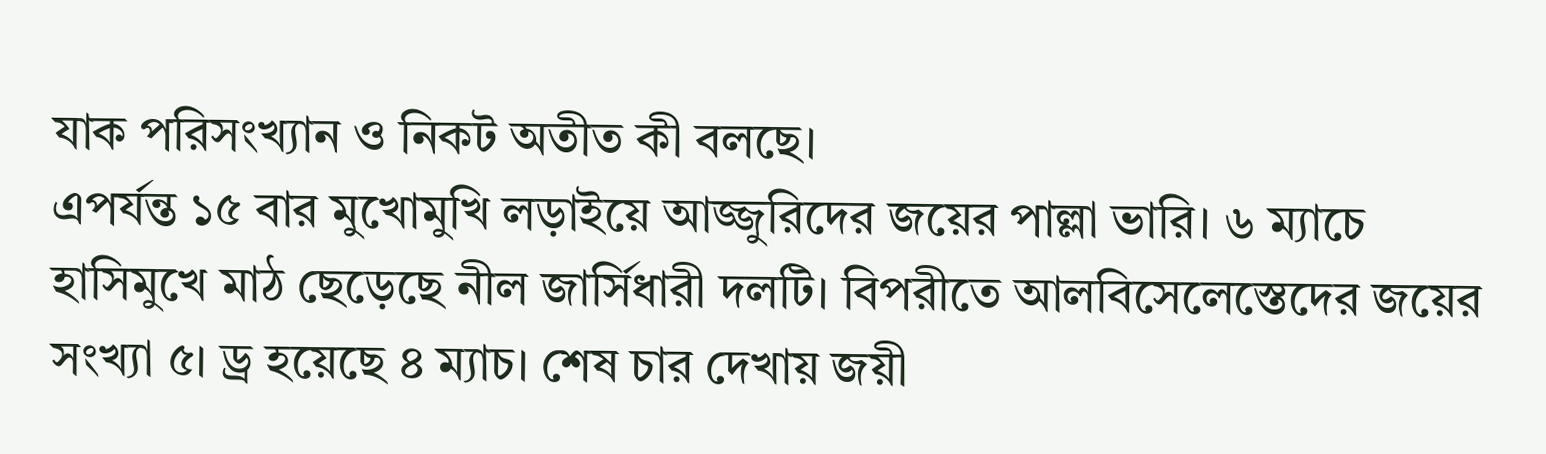যাক পরিসংখ্যান ও নিকট অতীত কী বলছে।
এপর্যন্ত ১৫ বার মুখোমুখি লড়াইয়ে আজ্জুরিদের জয়ের পাল্লা ভারি। ৬ ম্যাচে হাসিমুখে মাঠ ছেড়েছে নীল জার্সিধারী দলটি। বিপরীতে আলবিসেলেস্তেদের জয়ের সংখ্যা ৫। ড্র হয়েছে ৪ ম্যাচ। শেষ চার দেখায় জয়ী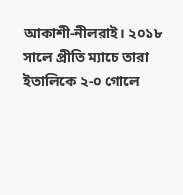আকাশী-নীলরাই। ২০১৮ সালে প্রীতি ম্যাচে তারা ইতালিকে ২-০ গোলে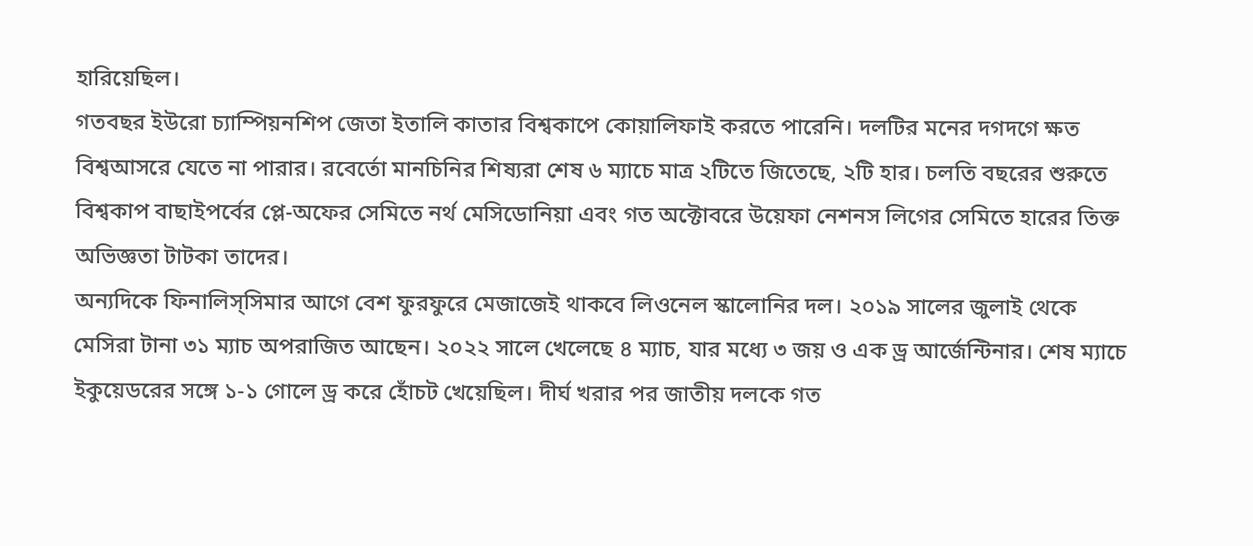হারিয়েছিল।
গতবছর ইউরো চ্যাম্পিয়নশিপ জেতা ইতালি কাতার বিশ্বকাপে কোয়ালিফাই করতে পারেনি। দলটির মনের দগদগে ক্ষত বিশ্বআসরে যেতে না পারার। রবের্তো মানচিনির শিষ্যরা শেষ ৬ ম্যাচে মাত্র ২টিতে জিতেছে, ২টি হার। চলতি বছরের শুরুতে বিশ্বকাপ বাছাইপর্বের প্লে-অফের সেমিতে নর্থ মেসিডোনিয়া এবং গত অক্টোবরে উয়েফা নেশনস লিগের সেমিতে হারের তিক্ত অভিজ্ঞতা টাটকা তাদের।
অন্যদিকে ফিনালিস্সিমার আগে বেশ ফুরফুরে মেজাজেই থাকবে লিওনেল স্কালোনির দল। ২০১৯ সালের জুলাই থেকে মেসিরা টানা ৩১ ম্যাচ অপরাজিত আছেন। ২০২২ সালে খেলেছে ৪ ম্যাচ, যার মধ্যে ৩ জয় ও এক ড্র আর্জেন্টিনার। শেষ ম্যাচে ইকুয়েডরের সঙ্গে ১-১ গোলে ড্র করে হোঁচট খেয়েছিল। দীর্ঘ খরার পর জাতীয় দলকে গত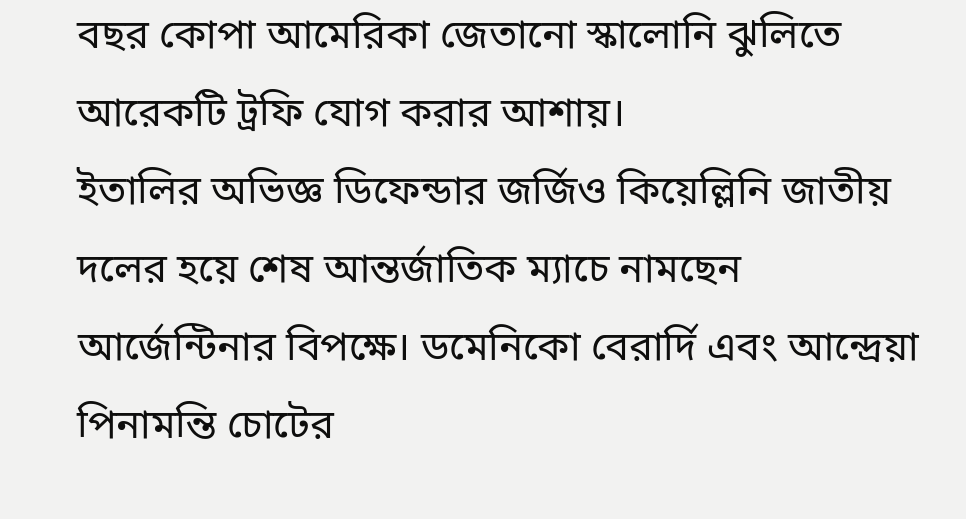বছর কোপা আমেরিকা জেতানো স্কালোনি ঝুলিতে আরেকটি ট্রফি যোগ করার আশায়।
ইতালির অভিজ্ঞ ডিফেন্ডার জর্জিও কিয়েল্লিনি জাতীয় দলের হয়ে শেষ আন্তর্জাতিক ম্যাচে নামছেন আর্জেন্টিনার বিপক্ষে। ডমেনিকো বেরার্দি এবং আন্দ্রেয়া পিনামন্তি চোটের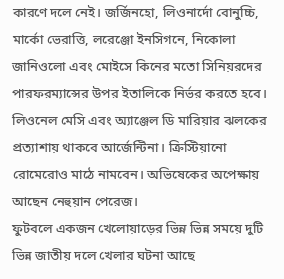কারণে দলে নেই। জর্জিনহো, লিওনার্দো বোনুচ্চি, মার্কো ভেরাত্তি, লরেঞ্জো ইনসিগনে, নিকোলা জানিওলো এবং মোইসে কিনের মতো সিনিয়রদের পারফরম্যান্সের উপর ইতালিকে নির্ভর করতে হবে।
লিওনেল মেসি এবং অ্যাঞ্জেল ডি মারিয়ার ঝলকের প্রত্যাশায় থাকবে আর্জেন্টিনা। ক্রিস্টিয়ানো রোমেরোও মাঠে নামবেন। অভিষেকের অপেক্ষায় আছেন নেহুয়ান পেরেজ।
ফুটবলে একজন খেলোয়াড়ের ভিন্ন ভিন্ন সময়ে দুটি ভিন্ন জাতীয় দলে খেলার ঘটনা আছে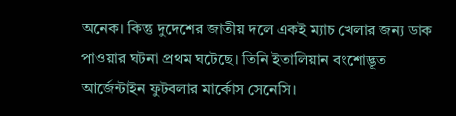অনেক। কিন্তু দুদেশের জাতীয় দলে একই ম্যাচ খেলার জন্য ডাক পাওয়ার ঘটনা প্রথম ঘটেছে। তিনি ইতালিয়ান বংশোদ্ভূত আর্জেন্টাইন ফুটবলার মার্কোস সেনেসি।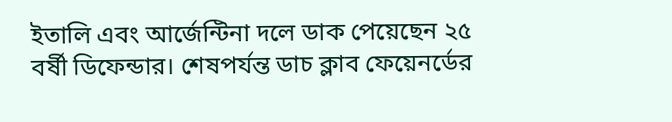ইতালি এবং আর্জেন্টিনা দলে ডাক পেয়েছেন ২৫ বর্ষী ডিফেন্ডার। শেষপর্যন্ত ডাচ ক্লাব ফেয়েনর্ডের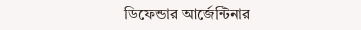ডিফেন্ডার আর্জেন্টিনার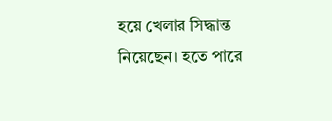হয়ে খেলার সিদ্ধান্ত নিয়েছেন। হতে পারে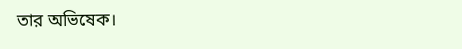তার অভিষেক।